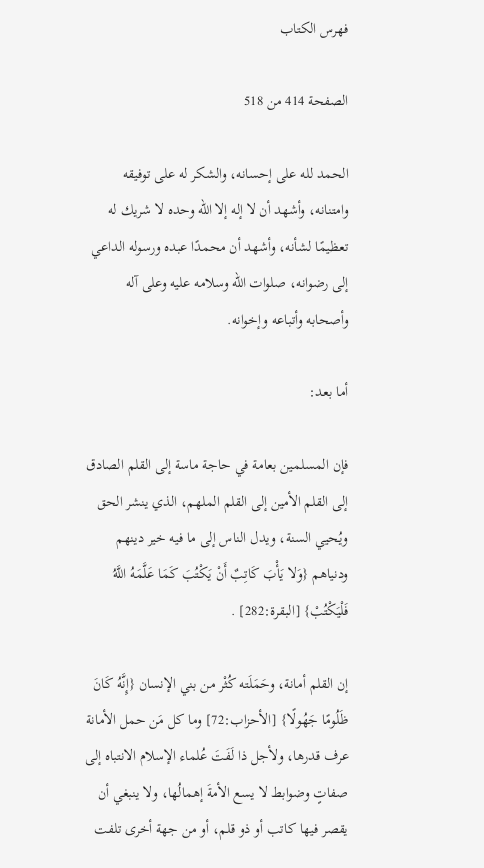فهرس الكتاب

الصفحة 414 من 518

الحمد لله على إحسانه، والشكر له على توفيقه وامتنانه، وأشهد أن لا إله إلا الله وحده لا شريك له تعظيمًا لشأنه، وأشهد أن محمدًا عبده ورسوله الداعي إلى رضوانه، صلوات الله وسلامه عليه وعلى آله وأصحابه وأتباعه وإخوانه.

أما بعد:

فإن المسلمين بعامة في حاجة ماسة إلى القلم الصادق إلى القلم الأمين إلى القلم الملهم، الذي ينشر الحق ويُحيي السنة، ويدل الناس إلى ما فيه خير دينهم ودنياهم {وَلا يَأْبَ كَاتِبٌ أَنْ يَكْتُبَ كَمَا عَلَّمَهُ اللَّهُ فَلْيَكْتُبْ} [البقرة:282] .

إن القلم أمانة، وحَمَلَته كُثْر من بني الإنسان {إِنَّهُ كَانَ ظَلُومًا جَهُولًا} [الأحزاب:72] وما كل مَن حمل الأمانة عرف قدرها، ولأجل ذا لَفَتَ عُلماء الإسلام الانتباه إلى صفاتٍ وضوابط لا يسع الأمةَ إهمالُها، ولا ينبغي أن يقصر فيها كاتب أو ذو قلم، أو من جهة أخرى تلفت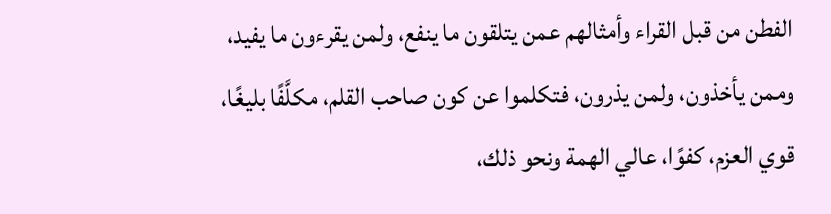الفطن من قبل القراء وأمثالهم عمن يتلقون ما ينفع، ولمن يقرءون ما يفيد، وممن يأخذون، ولمن يذرون، فتكلموا عن كون صاحب القلم، مكلَّفًا بليغًا، قوي العزم، كفوًا، عالي الهمة ونحو ذلك،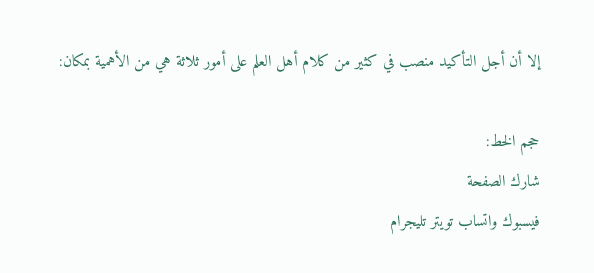إلا أن أجل التأكيد منصب في كثير من كلام أهل العلم على أمور ثلاثة هي من الأهمية بمكان:

حجم الخط:
شارك الصفحة
فيسبوك واتساب تويتر تليجرام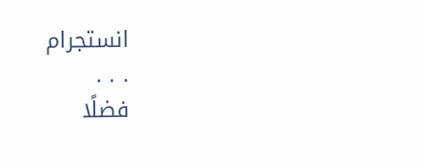انستجرام
. . .
فضلًا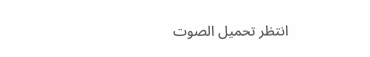انتظر تحميل الصوت